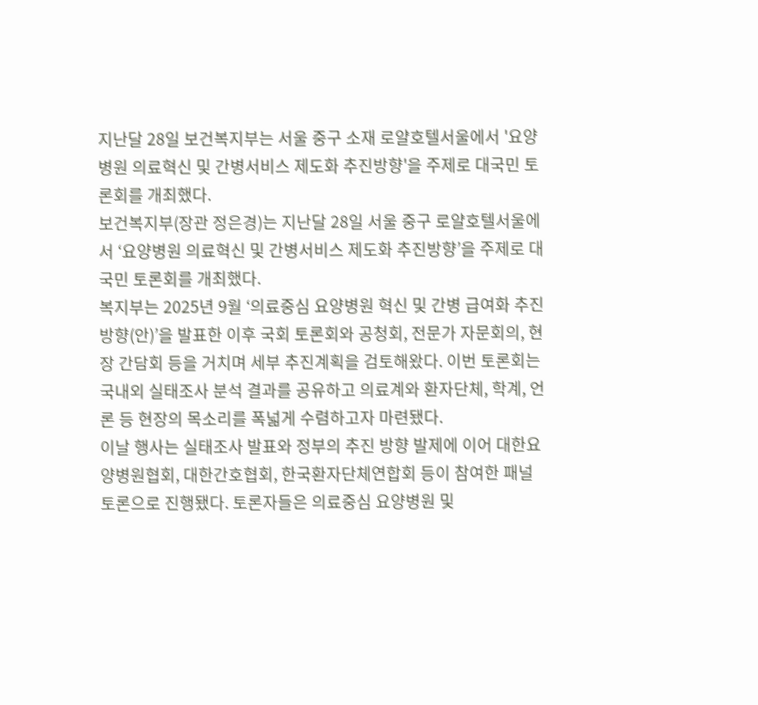지난달 28일 보건복지부는 서울 중구 소재 로얄호텔서울에서 '요양병원 의료혁신 및 간병서비스 제도화 추진방향'을 주제로 대국민 토론회를 개최했다.
보건복지부(장관 정은경)는 지난달 28일 서울 중구 로얄호텔서울에서 ‘요양병원 의료혁신 및 간병서비스 제도화 추진방향’을 주제로 대국민 토론회를 개최했다.
복지부는 2025년 9월 ‘의료중심 요양병원 혁신 및 간병 급여화 추진방향(안)’을 발표한 이후 국회 토론회와 공청회, 전문가 자문회의, 현장 간담회 등을 거치며 세부 추진계획을 검토해왔다. 이번 토론회는 국내외 실태조사 분석 결과를 공유하고 의료계와 환자단체, 학계, 언론 등 현장의 목소리를 폭넓게 수렴하고자 마련됐다.
이날 행사는 실태조사 발표와 정부의 추진 방향 발제에 이어 대한요양병원협회, 대한간호협회, 한국환자단체연합회 등이 참여한 패널토론으로 진행됐다. 토론자들은 의료중심 요양병원 및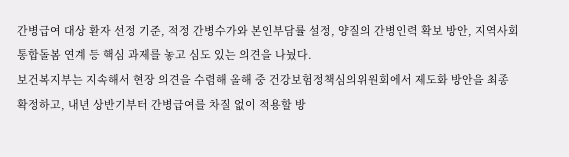간병급여 대상 환자 선정 기준, 적정 간병수가와 본인부담률 설정, 양질의 간병인력 확보 방안, 지역사회 통합돌봄 연계 등 핵심 과제를 놓고 심도 있는 의견을 나눴다.
보건복지부는 지속해서 현장 의견을 수렴해 올해 중 건강보험정책심의위원회에서 제도화 방안을 최종 확정하고, 내년 상반기부터 간병급여를 차질 없이 적용할 방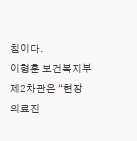침이다.
이형훈 보건복지부 제2차관은 “현장 의료진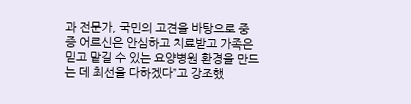과 전문가, 국민의 고견을 바탕으로 중증 어르신은 안심하고 치료받고 가족은 믿고 맡길 수 있는 요양병원 환경을 만드는 데 최선을 다하겠다”고 강조했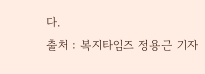다.
출처 : 복지타임즈 정용근 기자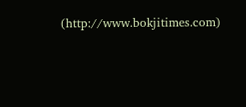(http://www.bokjitimes.com)